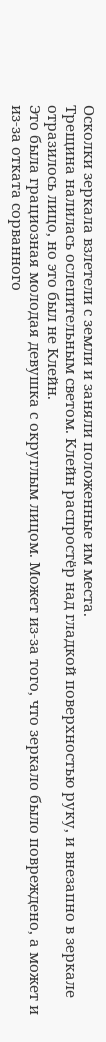Осколки зеркала взлетели с земли и заняли положенные им места.
Трещина налилась ослепительным светом. Клейн распростёр над гладкой поверхностью руку, и внезапно в зеркале отразилось лицо, но это был не Клейн.
Это была грациозная молодая девушка с округлым лицом. Может из-за того, что зеркало было повреждено, а может и из-за отката сорванного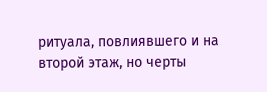ритуала, повлиявшего и на второй этаж, но черты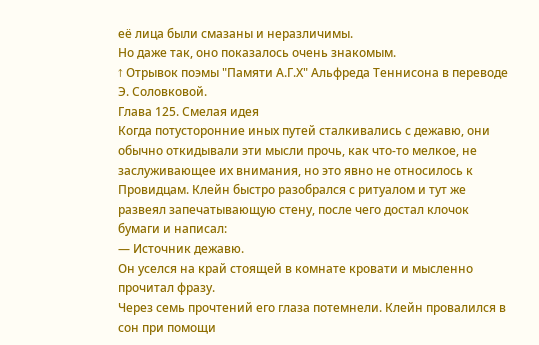её лица были смазаны и неразличимы.
Но даже так, оно показалось очень знакомым.
↑ Отрывок поэмы "Памяти А.Г.Х" Альфреда Теннисона в переводе Э. Соловковой.
Глава 125. Смелая идея
Когда потусторонние иных путей сталкивались с дежавю, они обычно откидывали эти мысли прочь, как что-то мелкое, не заслуживающее их внимания, но это явно не относилось к Провидцам. Клейн быстро разобрался с ритуалом и тут же развеял запечатывающую стену, после чего достал клочок бумаги и написал:
— Источник дежавю.
Он уселся на край стоящей в комнате кровати и мысленно прочитал фразу.
Через семь прочтений его глаза потемнели. Клейн провалился в сон при помощи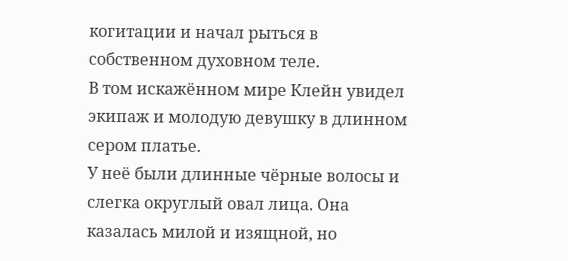когитации и начал рыться в собственном духовном теле.
В том искажённом мире Клейн увидел экипаж и молодую девушку в длинном сером платье.
У неё были длинные чёрные волосы и слегка округлый овал лица. Она казалась милой и изящной, но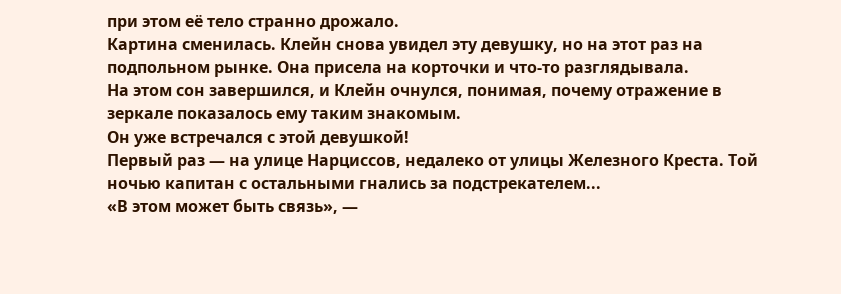при этом её тело странно дрожало.
Картина сменилась. Клейн снова увидел эту девушку, но на этот раз на подпольном рынке. Она присела на корточки и что-то разглядывала.
На этом сон завершился, и Клейн очнулся, понимая, почему отражение в зеркале показалось ему таким знакомым.
Он уже встречался с этой девушкой!
Первый раз — на улице Нарциссов, недалеко от улицы Железного Креста. Той ночью капитан с остальными гнались за подстрекателем...
«В этом может быть связь», —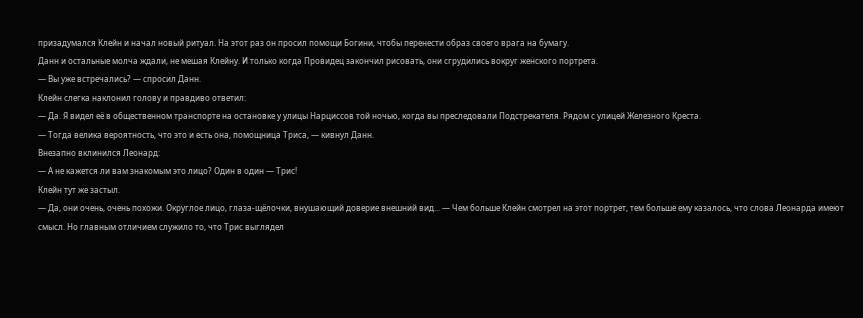призадумался Клейн и начал новый ритуал. На этот раз он просил помощи Богини, чтобы перенести образ своего врага на бумагу.
Данн и остальные молча ждали, не мешая Клейну. И только когда Провидец закончил рисовать, они сгрудились вокруг женского портрета.
— Вы уже встречались? — спросил Данн.
Клейн слегка наклонил голову и правдиво ответил:
— Да. Я видел её в общественном транспорте на остановке у улицы Нарциссов той ночью, когда вы преследовали Подстрекателя. Рядом с улицей Железного Креста.
— Тогда велика вероятность, что это и есть она, помощница Триса, — кивнул Данн.
Внезапно вклинился Леонард:
— А не кажется ли вам знакомым это лицо? Один в один — Трис!
Клейн тут же застыл.
— Да, они очень, очень похожи. Округлое лицо, глаза-щёлочки, внушающий доверие внешний вид... — Чем больше Клейн смотрел на этот портрет, тем больше ему казалось, что слова Леонарда имеют смысл. Но главным отличием служило то, что Трис выглядел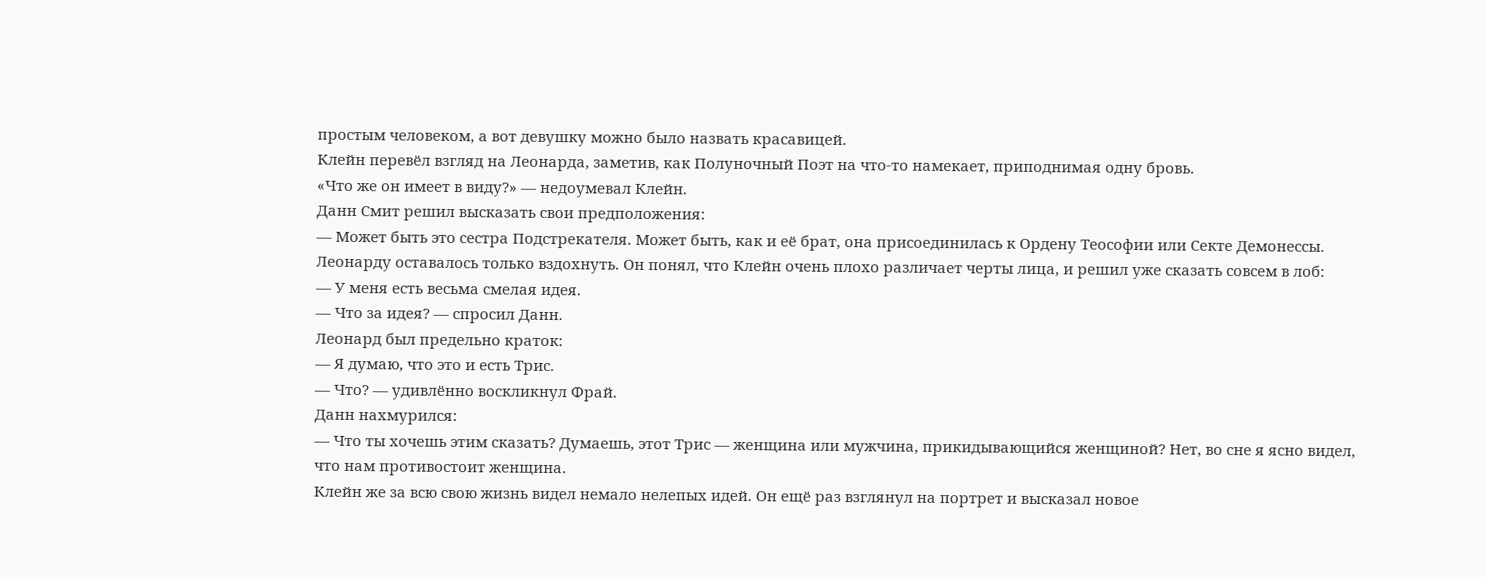простым человеком, а вот девушку можно было назвать красавицей.
Клейн перевёл взгляд на Леонарда, заметив, как Полуночный Поэт на что-то намекает, приподнимая одну бровь.
«Что же он имеет в виду?» — недоумевал Клейн.
Данн Смит решил высказать свои предположения:
— Может быть это сестра Подстрекателя. Может быть, как и её брат, она присоединилась к Ордену Теософии или Секте Демонессы.
Леонарду оставалось только вздохнуть. Он понял, что Клейн очень плохо различает черты лица, и решил уже сказать совсем в лоб:
— У меня есть весьма смелая идея.
— Что за идея? — спросил Данн.
Леонард был предельно краток:
— Я думаю, что это и есть Трис.
— Что? — удивлённо воскликнул Фрай.
Данн нахмурился:
— Что ты хочешь этим сказать? Думаешь, этот Трис — женщина или мужчина, прикидывающийся женщиной? Нет, во сне я ясно видел, что нам противостоит женщина.
Клейн же за всю свою жизнь видел немало нелепых идей. Он ещё раз взглянул на портрет и высказал новое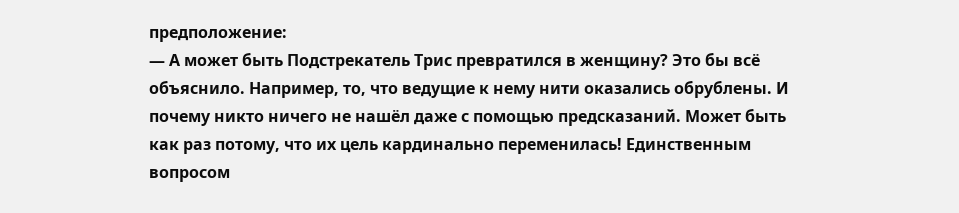предположение:
— А может быть Подстрекатель Трис превратился в женщину? Это бы всё объяснило. Например, то, что ведущие к нему нити оказались обрублены. И почему никто ничего не нашёл даже с помощью предсказаний. Может быть как раз потому, что их цель кардинально переменилась! Единственным вопросом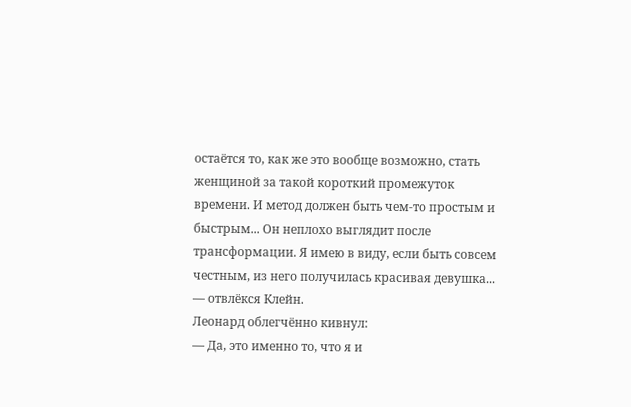остаётся то, как же это вообще возможно, стать женщиной за такой короткий промежуток времени. И метод должен быть чем-то простым и быстрым... Он неплохо выглядит после трансформации. Я имею в виду, если быть совсем честным, из него получилась красивая девушка... — отвлёкся Клейн.
Леонард облегчённо кивнул:
— Да, это именно то, что я и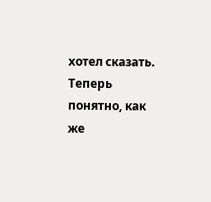хотел сказать. Теперь понятно, как же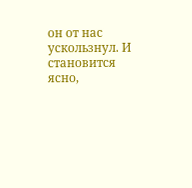он от нас ускользнул. И становится ясно,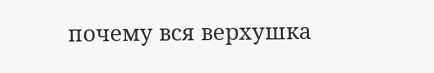почему вся верхушка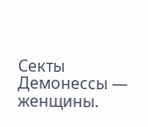Секты Демонессы — женщины.